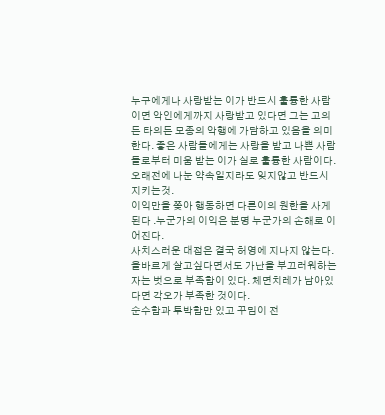누구에게나 사랑받는 이가 반드시 훌륭한 사람이면 악인에게까지 사랑받고 있다면 그는 고의든 타의든 모종의 악행에 가담하고 있음을 의미한다. 좋은 사람들에게는 사랑을 받고 나쁜 사람들로부터 미움 받는 이가 실로 훌륭한 사람이다.
오래전에 나눈 약속일지라도 잊지않고 반드시 지키는것.
이익만을 쫒아 행동하면 다른이의 원한을 사게된다 .누군가의 이익은 분명 누군가의 손해로 이어진다.
사치스러운 대접은 결국 허영에 지나지 않는다.
올바르게 살고싶다면서도 가난을 부끄러워하는 자는 벗으로 부족함이 있다. 체면치레가 남아있다면 각오가 부족한 것이다.
순수함과 투박함만 있고 꾸밈이 전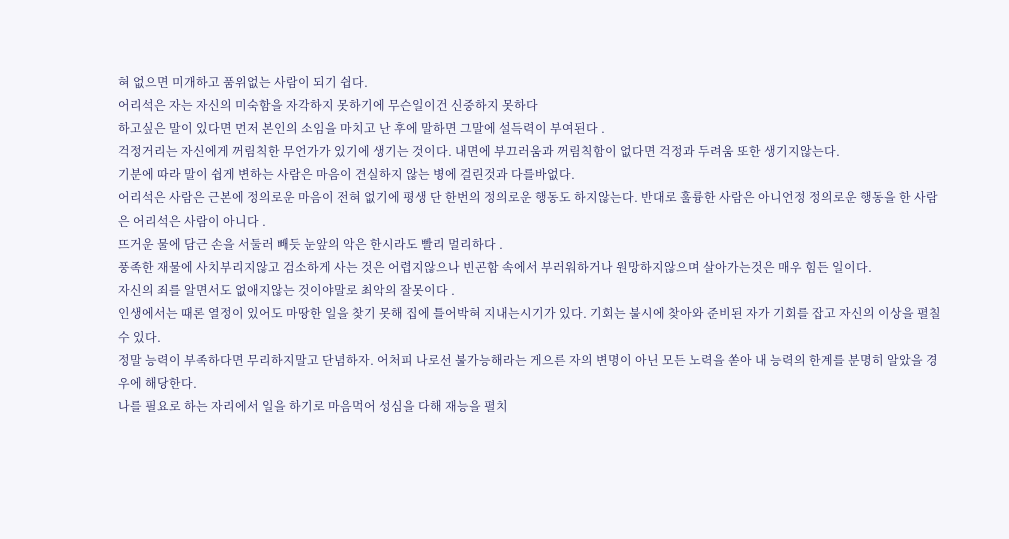혀 없으면 미개하고 품위없는 사람이 되기 쉽다.
어리석은 자는 자신의 미숙함을 자각하지 못하기에 무슨일이건 신중하지 못하다
하고싶은 말이 있다면 먼저 본인의 소임을 마치고 난 후에 말하면 그말에 설득력이 부여된다 .
걱정거리는 자신에게 꺼림칙한 무언가가 있기에 생기는 것이다. 내면에 부끄러움과 꺼림칙함이 없다면 걱정과 두려움 또한 생기지않는다.
기분에 따라 말이 쉽게 변하는 사람은 마음이 견실하지 않는 병에 걸린것과 다를바없다.
어리석은 사람은 근본에 정의로운 마음이 전혀 없기에 평생 단 한번의 정의로운 행동도 하지않는다. 반대로 훌륭한 사람은 아니언정 정의로운 행동을 한 사람은 어리석은 사람이 아니다 .
뜨거운 물에 담근 손을 서둘러 빼듯 눈앞의 악은 한시라도 빨리 멀리하다 .
풍족한 재물에 사치부리지않고 검소하게 사는 것은 어렵지않으나 빈곤함 속에서 부러워하거나 원망하지않으며 살아가는것은 매우 힘든 일이다.
자신의 죄를 알면서도 없애지않는 것이야말로 최악의 잘못이다 .
인생에서는 때론 열정이 있어도 마땅한 일을 찾기 못해 집에 틀어박혀 지내는시기가 있다. 기회는 불시에 찾아와 준비된 자가 기회를 잡고 자신의 이상을 펼칠 수 있다.
정말 능력이 부족하다면 무리하지말고 단념하자. 어처피 나로선 불가능해라는 게으른 자의 변명이 아닌 모든 노력을 쏟아 내 능력의 한계를 분명히 알았을 경우에 해당한다.
나를 필요로 하는 자리에서 일을 하기로 마음먹어 성심을 다해 재능을 펼치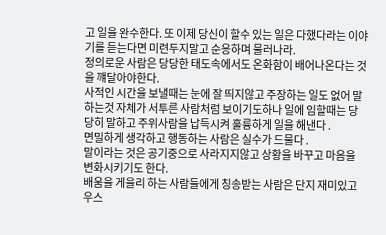고 일을 완수한다. 또 이제 당신이 할수 있는 일은 다했다라는 이야기를 듣는다면 미련두지말고 순응하며 물러나라.
정의로운 사람은 당당한 태도속에서도 온화함이 배어나온다는 것을 꺠달아야한다.
사적인 시간을 보낼때는 눈에 잘 띄지않고 주장하는 일도 없어 말하는것 자체가 서투른 사람처럼 보이기도하나 일에 임할때는 당당히 말하고 주위사람을 납득시켜 훌륭하게 일을 해낸다 .
면밀하게 생각하고 행동하는 사람은 실수가 드물다 .
말이라는 것은 공기중으로 사라지지않고 상황을 바꾸고 마음을 변화시키기도 한다.
배움을 게을리 하는 사람들에게 칭송받는 사람은 단지 재미있고 우스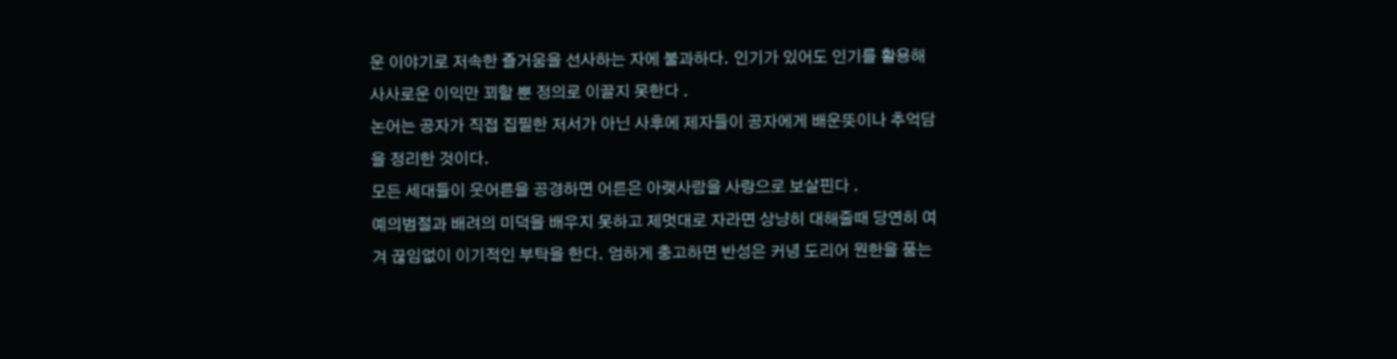운 이야기로 저속한 즐거움을 선사하는 자에 불과하다. 인기가 있어도 인기를 활용해 사사로운 이익만 꾀할 뿐 정의로 이끌지 못한다 .
논어는 공자가 직접 집필한 저서가 아닌 사후에 제자들이 공자에게 배운뜻이나 추억담을 정리한 것이다.
모든 세대들이 웃어른을 공경하면 어른은 아랫사람을 사랑으로 보살핀다 .
예의범절과 배려의 미덕을 배우지 못하고 제멋대로 자라면 상냥히 대해줄때 당연히 여겨 끊임없이 이기적인 부탁을 한다. 엄하게 충고하면 반성은 커녕 도리어 원한을 품는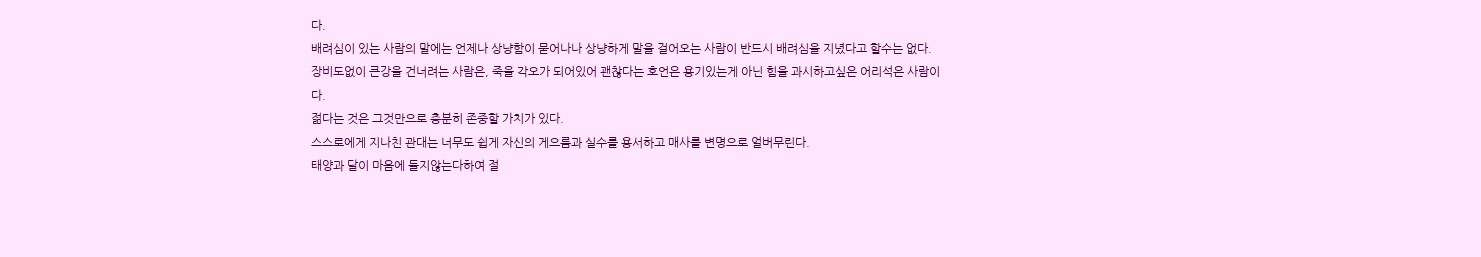다.
배려심이 있는 사람의 말에는 언제나 상냥함이 묻어나나 상냥하게 말을 걸어오는 사람이 반드시 배려심을 지녔다고 할수는 없다.
장비도없이 큰강을 건너려는 사람은, 죽을 각오가 되어있어 괜찮다는 호언은 용기있는게 아닌 힘을 과시하고싶은 어리석은 사람이다.
젊다는 것은 그것만으로 충분히 존중할 가치가 있다.
스스로에게 지나친 관대는 너무도 쉽게 자신의 게으름과 실수를 용서하고 매사를 변명으로 얼버무린다.
태양과 달이 마음에 들지않는다하여 절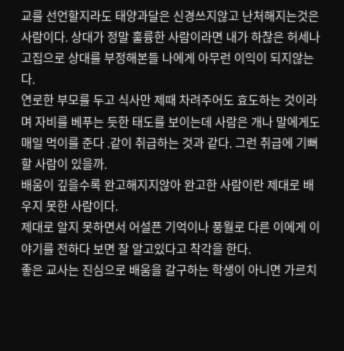교를 선언할지라도 태양과달은 신경쓰지않고 난처해지는것은 사람이다. 상대가 정말 훌륭한 사람이라면 내가 하찮은 허세나 고집으로 상대를 부정해본들 나에게 아무런 이익이 되지않는다.
연로한 부모를 두고 식사만 제때 차려주어도 효도하는 것이라며 자비를 베푸는 듯한 태도를 보이는데 사람은 개나 말에게도 매일 먹이를 준다 .같이 취급하는 것과 같다. 그런 취급에 기뻐할 사람이 있을까.
배움이 깊을수록 완고해지지않아 완고한 사람이란 제대로 배우지 못한 사람이다.
제대로 알지 못하면서 어설픈 기억이나 풍월로 다른 이에게 이야기를 전하다 보면 잘 알고있다고 착각을 한다.
좋은 교사는 진심으로 배움을 갈구하는 학생이 아니면 가르치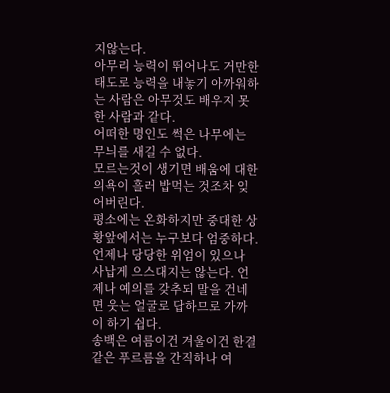지않는다.
아무리 능력이 뛰어나도 거만한 태도로 능력을 내놓기 아까워하는 사람은 아무것도 배우지 못한 사람과 같다.
어떠한 명인도 썩은 나무에는 무늬를 새길 수 없다.
모르는것이 생기면 배움에 대한 의욕이 흘러 밥먹는 것조차 잊어버린다.
평소에는 온화하지만 중대한 상황앞에서는 누구보다 엄중하다. 언제나 당당한 위엄이 있으나 사납게 으스대지는 않는다. 언제나 예의를 갖추되 말을 건네면 웃는 얼굴로 답하므로 가까이 하기 쉽다.
송백은 여름이건 겨울이건 한결같은 푸르름을 간직하나 여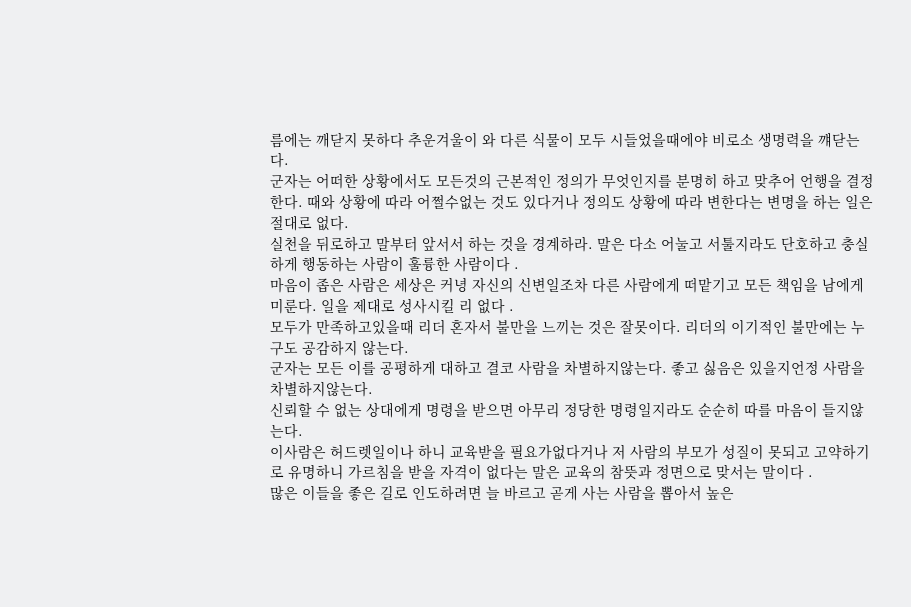름에는 깨닫지 못하다 추운겨울이 와 다른 식물이 모두 시들었을때에야 비로소 생명력을 꺠닫는다.
군자는 어떠한 상황에서도 모든것의 근본적인 정의가 무엇인지를 분명히 하고 맞추어 언행을 결정한다. 때와 상황에 따라 어쩔수없는 것도 있다거나 정의도 상황에 따라 변한다는 변명을 하는 일은 절대로 없다.
실천을 뒤로하고 말부터 앞서서 하는 것을 경계하라. 말은 다소 어눌고 서툴지라도 단호하고 충실하게 행동하는 사람이 훌륭한 사람이다 .
마음이 좁은 사람은 세상은 커녕 자신의 신변일조차 다른 사람에게 떠맡기고 모든 책임을 남에게 미룬다. 일을 제대로 성사시킬 리 없다 .
모두가 만족하고있을때 리더 혼자서 불만을 느끼는 것은 잘못이다. 리더의 이기적인 불만에는 누구도 공감하지 않는다.
군자는 모든 이를 공평하게 대하고 결코 사람을 차별하지않는다. 좋고 싫음은 있을지언정 사람을 차별하지않는다.
신뢰할 수 없는 상대에게 명령을 받으면 아무리 정당한 명령일지라도 순순히 따를 마음이 들지않는다.
이사람은 허드렛일이나 하니 교육받을 필요가없다거나 저 사람의 부모가 성질이 못되고 고약하기로 유명하니 가르침을 받을 자격이 없다는 말은 교육의 참뜻과 정면으로 맞서는 말이다 .
많은 이들을 좋은 길로 인도하려면 늘 바르고 곧게 사는 사람을 뽑아서 높은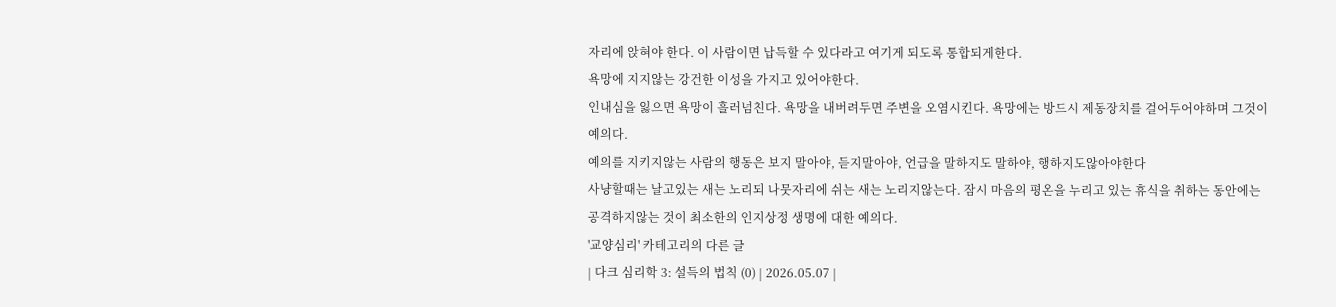자리에 앉혀야 한다. 이 사람이면 납득할 수 있다라고 여기게 되도록 통합되게한다.
욕망에 지지않는 강건한 이성을 가지고 있어야한다.
인내심을 잃으면 욕망이 흘러넘친다. 욕망을 내버려두면 주변을 오염시킨다. 욕망에는 방드시 제동장치를 걸어두어야하며 그것이 예의다.
예의를 지키지않는 사람의 행동은 보지 말아야, 듣지말아야, 언급을 말하지도 말하야, 행하지도않아야한다
사냥할때는 날고있는 새는 노리되 나뭇자리에 쉬는 새는 노리지않는다. 잠시 마음의 평온을 누리고 있는 휴식을 취하는 동안에는 공격하지않는 것이 최소한의 인지상정 생명에 대한 예의다.
'교양심리' 카테고리의 다른 글
| 다크 심리학 3: 설득의 법칙 (0) | 2026.05.07 |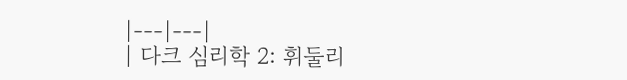|---|---|
| 다크 심리학 2: 휘둘리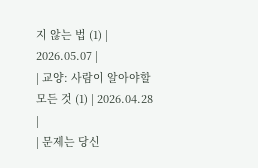지 않는 법 (1) | 2026.05.07 |
| 교양: 사람이 알아야할 모든 것 (1) | 2026.04.28 |
| 문제는 당신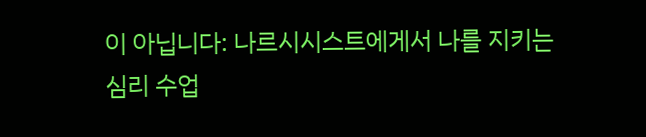이 아닙니다: 나르시시스트에게서 나를 지키는 심리 수업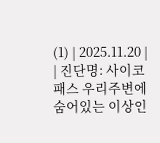(1) | 2025.11.20 |
| 진단명: 사이코패스 우리주변에 숨어있는 이상인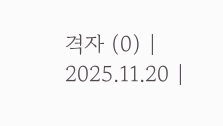격자 (0) | 2025.11.20 |